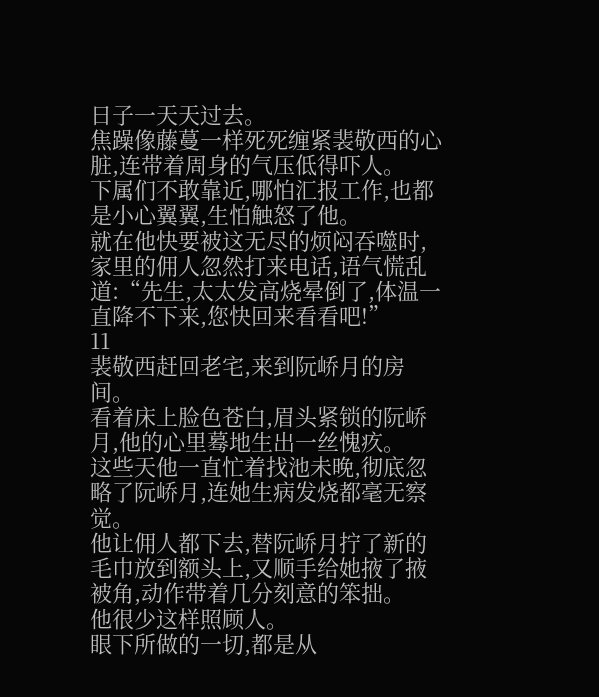日子一天天过去。
焦躁像藤蔓一样死死缠紧裴敬西的心脏,连带着周身的气压低得吓人。
下属们不敢靠近,哪怕汇报工作,也都是小心翼翼,生怕触怒了他。
就在他快要被这无尽的烦闷吞噬时,家里的佣人忽然打来电话,语气慌乱道:“先生,太太发高烧晕倒了,体温一直降不下来,您快回来看看吧!”
11
裴敬西赶回老宅,来到阮峤月的房间。
看着床上脸色苍白,眉头紧锁的阮峤月,他的心里蓦地生出一丝愧疚。
这些天他一直忙着找池未晚,彻底忽略了阮峤月,连她生病发烧都毫无察觉。
他让佣人都下去,替阮峤月拧了新的毛巾放到额头上,又顺手给她掖了掖被角,动作带着几分刻意的笨拙。
他很少这样照顾人。
眼下所做的一切,都是从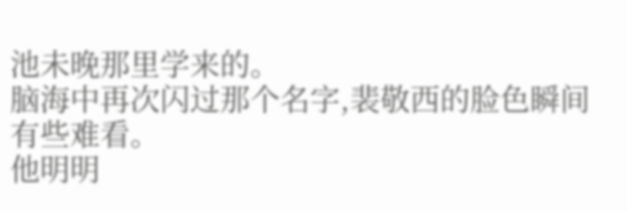池未晚那里学来的。
脑海中再次闪过那个名字,裴敬西的脸色瞬间有些难看。
他明明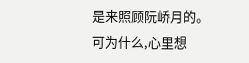是来照顾阮峤月的。
可为什么,心里想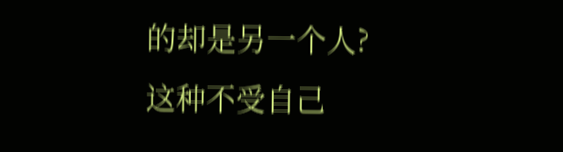的却是另一个人?
这种不受自己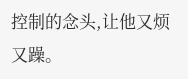控制的念头,让他又烦又躁。